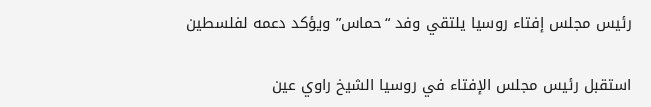رئيس مجلس إفتاء روسيا يلتقي وفد “حماس” ويؤكد دعمه لفلسطين

استقبل رئيس مجلس الإفتاء في روسيا الشيخ راوي عين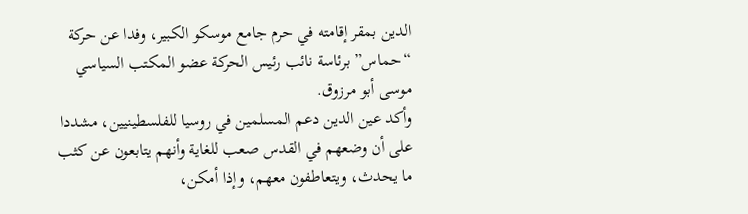الدين بمقر إقامته في حرم جامع موسكو الكبير، وفدا عن حركة “حماس” برئاسة نائب رئيس الحركة عضو المكتب السياسي موسى أبو مرزوق.
وأكد عين الدين دعم المسلمين في روسيا للفلسطينيين، مشددا على أن وضعهم في القدس صعب للغاية وأنهم يتابعون عن كثب ما يحدث، ويتعاطفون معهم، وإذا أمكن،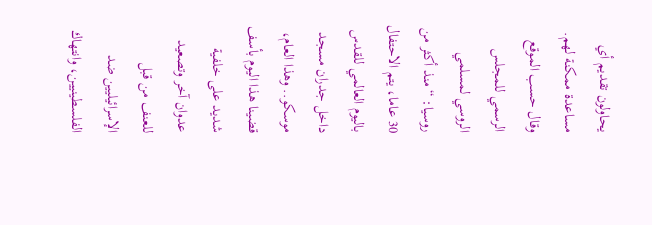يحاولون تقديم أي مساعدة ممكنة لهم.
وقال حسب الموقع الرسمي للمجلس الروسي لمسلمي روسيا: “منذ أكثر من 30 عاما، يتم الاحتفال باليوم العالمي للقدس داخل جدران مسجد موسكو.. وهذا العام، قضينا هذا اليوم بأسف شديد على خلفية عدوان آخر وتصعيد للعنف من قبل الإسرائيليين ضد الفلسطينيين، وانتهاك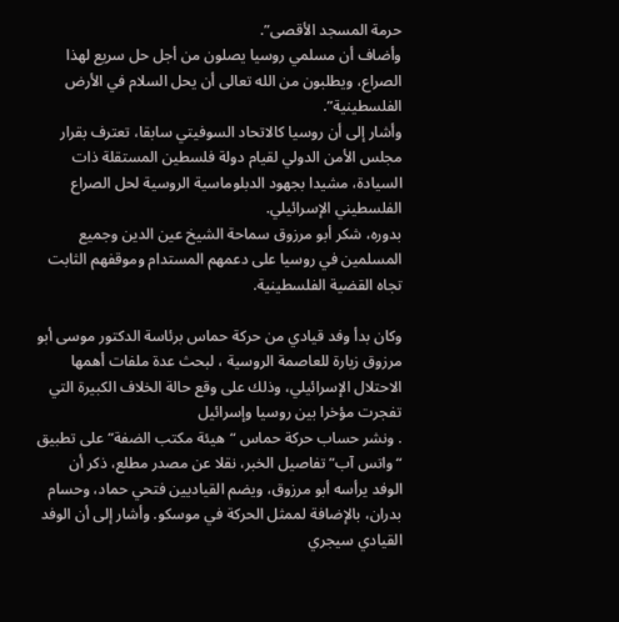حرمة المسجد الأقصى”.
وأضاف أن مسلمي روسيا يصلون من أجل حل سريع لهذا الصراع، ويطلبون من الله تعالى أن يحل السلام في الأرض الفلسطينية”.
وأشار إلى أن روسيا كالاتحاد السوفيتي سابقا، تعترف بقرار مجلس الأمن الدولي لقيام دولة فلسطين المستقلة ذات السيادة، مشيدا بجهود الدبلوماسية الروسية لحل الصراع الفلسطيني الإسرائيلي.
بدوره، شكر أبو مرزوق سماحة الشيخ عين الدين وجميع المسلمين في روسيا على دعمهم المستدام وموقفهم الثابت تجاه القضية الفلسطينية.

وكان بدأ وفد قيادي من حركة حماس برئاسة الدكتور موسى أبو مرزوق زيارة للعاصمة الروسية ، لبحث عدة ملفات أهمها الاحتلال الإسرائيلي، وذلك على وقع حالة الخلاف الكبيرة التي تفجرت مؤخرا بين روسيا وإسرائيل
. ونشر حساب حركة حماس “هيئة مكتب الضفة” على تطبيق “واتس آب” تفاصيل الخبر، نقلا عن مصدر مطلع، ذكر أن الوفد يرأسه أبو مرزوق، ويضم القياديين فتحي حماد، وحسام بدران، بالإضافة لممثل الحركة في موسكو. وأشار إلى أن الوفد القيادي سيجري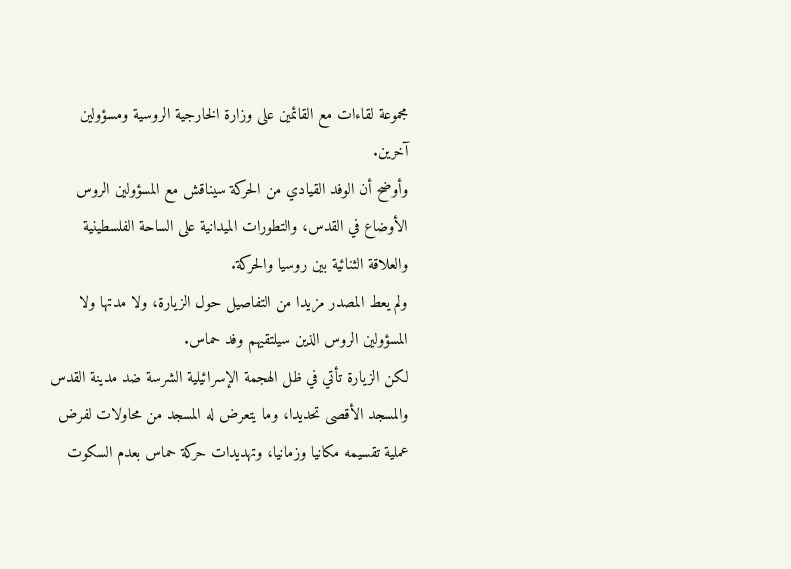مجموعة لقاءات مع القائمين على وزارة الخارجية الروسية ومسؤولين آخرين.
وأوضح أن الوفد القيادي من الحركة سيناقش مع المسؤولين الروس الأوضاع في القدس، والتطورات الميدانية على الساحة الفلسطينية والعلاقة الثنائية بين روسيا والحركة.
ولم يعط المصدر مزيدا من التفاصيل حول الزيارة، ولا مدتها ولا المسؤولين الروس الذين سيلتقيهم وفد حماس.
لكن الزيارة تأتي في ظل الهجمة الإسرائيلية الشرسة ضد مدينة القدس والمسجد الأقصى تحديدا، وما يتعرض له المسجد من محاولات لفرض عملية تقسيمه مكانيا وزمانيا، وتهديدات حركة حماس بعدم السكوت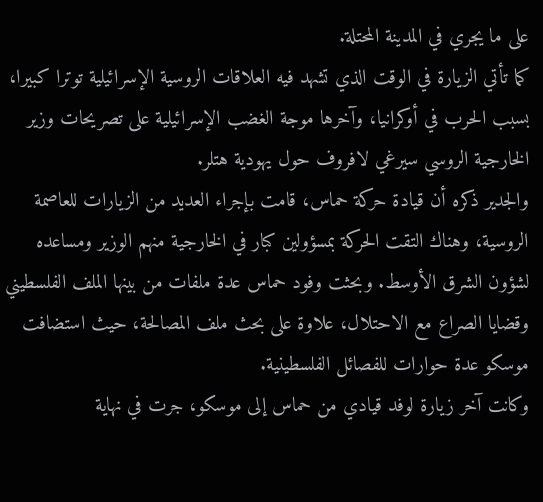على ما يجري في المدينة المحتلة.
كما تأتي الزيارة في الوقت الذي تشهد فيه العلاقات الروسية الإسرائيلية توترا كبيرا، بسبب الحرب في أوكرانيا، وآخرها موجة الغضب الإسرائيلية على تصريحات وزير الخارجية الروسي سيرغي لافروف حول يهودية هتلر.
والجدير ذكره أن قيادة حركة حماس، قامت بإجراء العديد من الزيارات للعاصمة الروسية، وهناك التقت الحركة بمسؤولين كبار في الخارجية منهم الوزير ومساعده لشؤون الشرق الأوسط. وبحثت وفود حماس عدة ملفات من بينها الملف الفلسطيني وقضايا الصراع مع الاحتلال، علاوة على بحث ملف المصالحة، حيث استضافت موسكو عدة حوارات للفصائل الفلسطينية.
وكانت آخر زيارة لوفد قيادي من حماس إلى موسكو، جرت في نهاية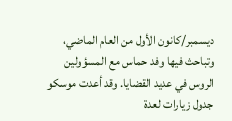ديسمبر/كانون الأول من العام الماضي، وتباحث فيها وفد حماس مع المسؤولين الروس في عديد القضايا. وقد أعدت موسكو جدول زيارات لعدة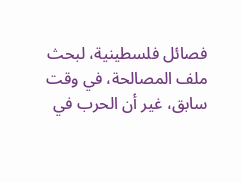فصائل فلسطينية، لبحث ملف المصالحة، في وقت سابق، غير أن الحرب في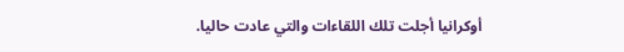أوكرانيا أجلت تلك اللقاءات والتي عادت حاليا.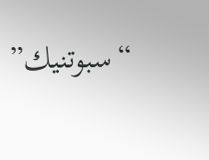“سبوتنيك”